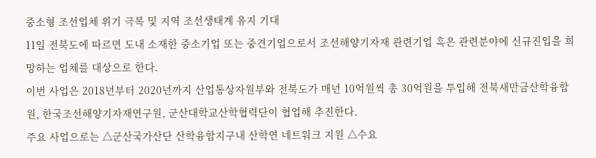중소형 조선업체 위기 극복 및 지역 조선생태계 유지 기대
11일 전북도에 따르면 도내 소재한 중소기업 또는 중견기업으로서 조선해양기자재 관련기업 혹은 관련분야에 신규진입을 희망하는 업체를 대상으로 한다.
이번 사업은 2018년부터 2020년까지 산업통상자원부와 전북도가 매년 10억원씩 총 30억원을 투입해 전북새만금산학융합원, 한국조선해양기자재연구원, 군산대학교산학협력단이 협업해 추진한다.
주요 사업으로는 △군산국가산단 산학융합지구내 산학연 네트워크 지원 △수요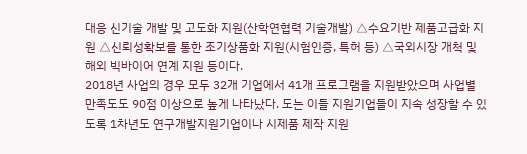대응 신기술 개발 및 고도화 지원(산학연협력 기술개발) △수요기반 제품고급화 지원 △신뢰성확보를 통한 조기상품화 지원(시험인증, 특허 등) △국외시장 개척 및 해외 빅바이어 연계 지원 등이다.
2018년 사업의 경우 모두 32개 기업에서 41개 프로그램을 지원받았으며 사업별 만족도도 90점 이상으로 높게 나타났다. 도는 이들 지원기업들이 지속 성장할 수 있도록 1차년도 연구개발지원기업이나 시제품 제작 지원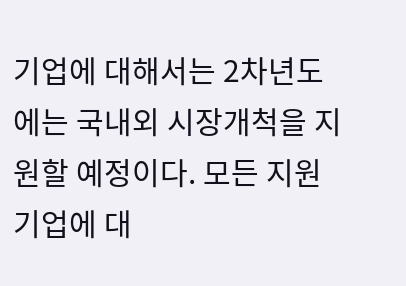기업에 대해서는 2차년도에는 국내외 시장개척을 지원할 예정이다. 모든 지원기업에 대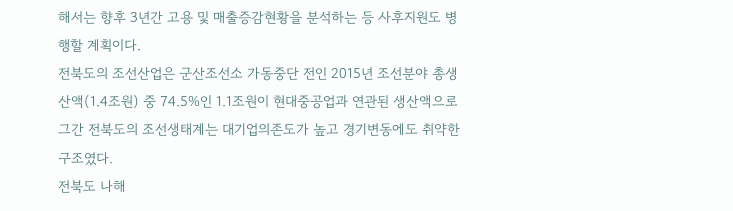해서는 향후 3년간 고용 및 매출증감현황을 분석하는 등 사후지원도 병행할 계획이다.
전북도의 조선산업은 군산조선소 가동중단 전인 2015년 조선분야 총생산액(1.4조원) 중 74.5%인 1.1조원이 현대중공업과 연관된 생산액으로 그간 전북도의 조선생태계는 대기업의존도가 높고 경기변동에도 취약한 구조였다.
전북도 나해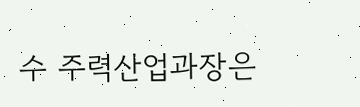수 주력산업과장은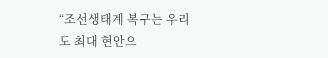“조선생태계 복구는 우리도 최대 현안으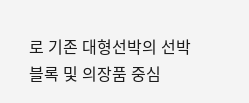로 기존 대형선박의 선박블록 및 의장품 중심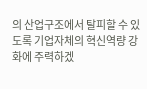의 산업구조에서 탈피할 수 있도록 기업자체의 혁신역량 강화에 주력하겠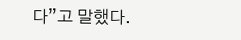다”고 말했다.